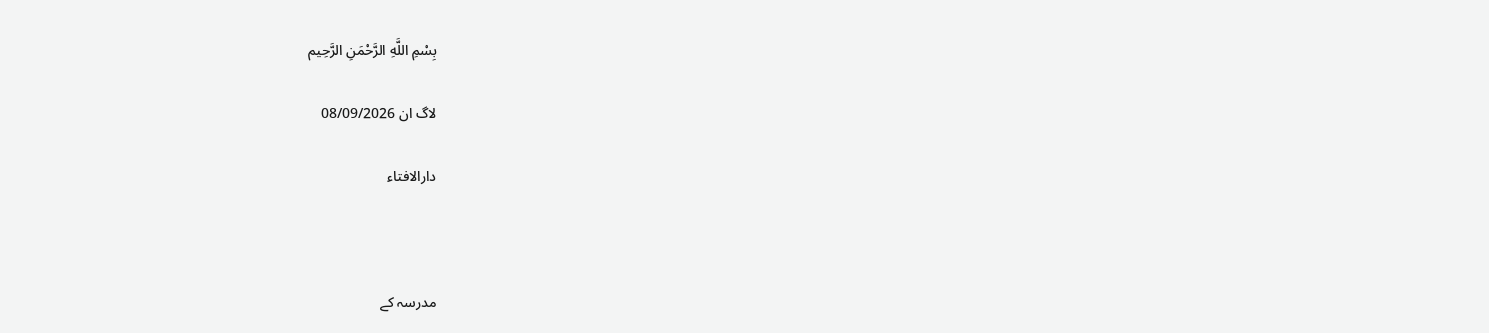بِسْمِ اللَّهِ الرَّحْمَنِ الرَّحِيم

لاگ ان 08/09/2026

دارالافتاء



مدرسہ کے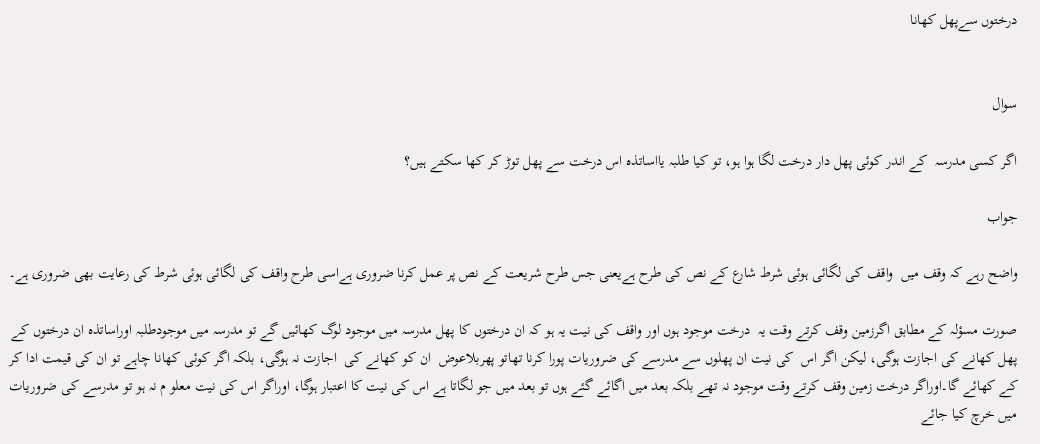درختوں سےپھل کھانا


سوال

اگر کسی مدرسہ  کے اندر کوئی پھل دار درخت لگا ہوا ہو، تو کیا طلبہ یااساتذہ اس درخت سے پھل توڑ کر کھا سکتے ہیں؟

جواب

واضح رہے کہ وقف میں  واقف کی لگائی ہوئی شرط شارع کے نص کی طرح ہےیعنی جس طرح شریعت کے نص پر عمل کرنا ضروری ہےاسی طرح واقف کی لگائی ہوئی شرط کی رعایت بھی ضروری ہے۔

صورت مسؤلہ کے مطابق اگرزمین وقف کرتے وقت یہ  درخت موجود ہوں اور واقف کی نیت یہ ہو کہ ان درختوں کا پھل مدرسہ میں موجود لوگ کھائیں گے تو مدرسہ میں موجودطلبہ اوراساتذہ ان درختوں کے پھل کھانے کی اجازت ہوگی، لیکن اگر اس  کی نیت ان پھلوں سے مدرسے کی ضروریات پورا کرنا تھاتو پھربلاعوض  ان کو کھانے کی  اجازت نہ ہوگی، بلکہ اگر کوئی کھانا چاہے تو ان کی قیمت ادا کر کے کھائے گا۔اوراگر درخت زمین وقف کرتے وقت موجود نہ تھے بلکہ بعد میں اگائے گئے ہوں تو بعد میں جو لگاتا ہے اس کی نیت کا اعتبار ہوگا، اوراگر اس كی نيت معلو م نہ ہو تو مدرسے کی ضروریات میں خرچ کیا جائے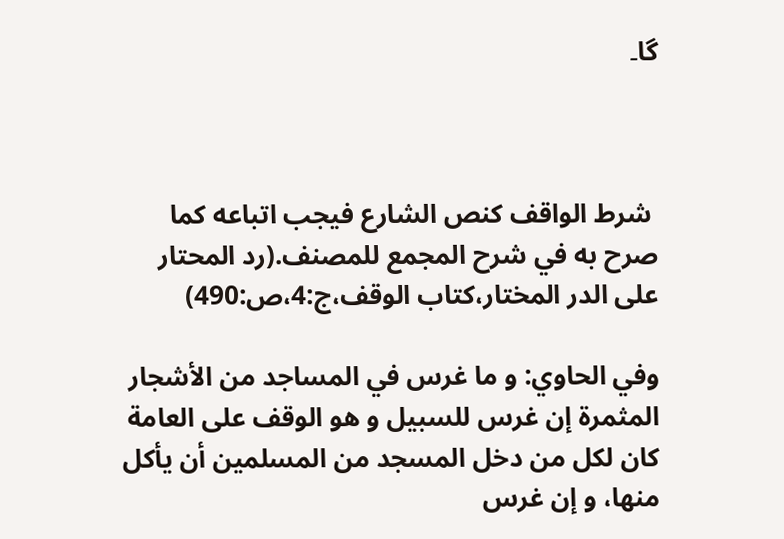گا۔



 شرط الواقف كنص الشارع فيجب اتباعه كما صرح به في شرح المجمع للمصنف.(رد المحتار على الدر المختار،كتاب الوقف،ج:4،ص:490)

وفي الحاوي: و ما غرس في المساجد من الأشجار المثمرة إن غرس للسبيل و هو الوقف على العامة كان لكل من دخل المسجد من المسلمين أن يأكل منها، و إن غرس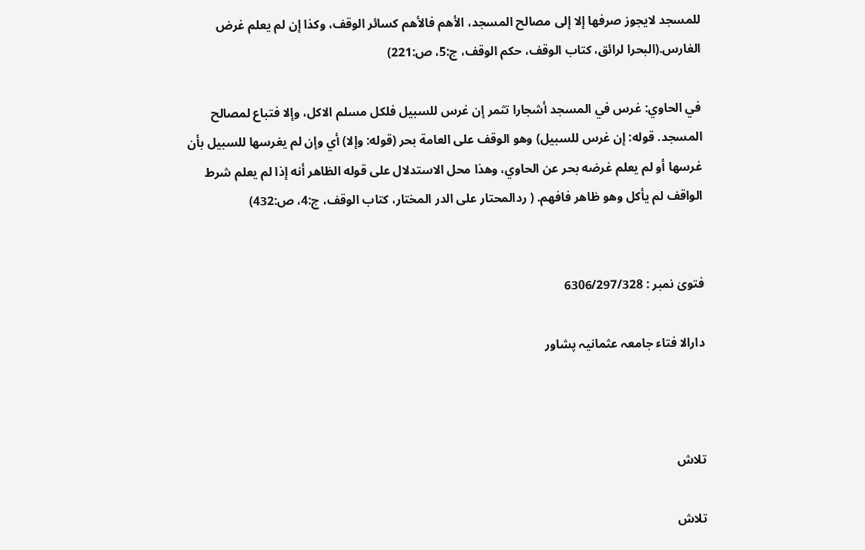للمسجد لايجوز صرفها إلا إلى مصالح المسجد، الأهم فالأهم كسائر الوقف، وكذا إن لم يعلم غرض الغارس.(البحرا لرائق، کتاب الوقف، حكم الوقف، ج:5، ص:221)

في الحاوي: غرس ‌في ‌المسجد ‌أشجارا تثمر إن غرس للسبيل فلكل مسلم الاكل، وإلا فتباع لمصالح المسجد. قوله: إن غرس للسبيل) وهو ‌الوقف ‌على ‌العامة بحر (قوله: وإلا) أي وإن لم يغرسها للسبيل بأن غرسها أو لم يعلم غرضه بحر عن الحاوي، وهذا محل الاستدلال على قوله الظاهر أنه إذا لم يعلم شرط الواقف لم يأكل وهو ظاهر فافهم. ( ردالمحتار على الدر المختار، كتاب الوقف، ج:4، ص:432)


فتویٰ نمبر : 6306/297/328

دارالا فتاء جامعہ عثمانیہ پشاور



تلاش

تلاش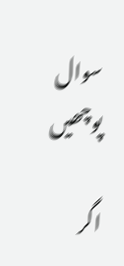سوال پوچھیں

اگر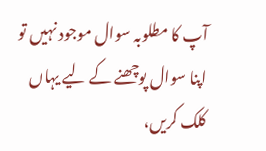آپ کا مطلوبہ سوال موجود نہیں تو اپنا سوال پوچھنے کے لیے یہاں کلک کریں،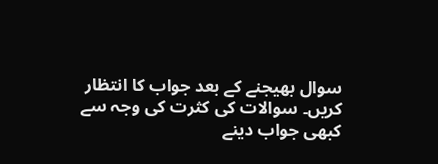سوال بھیجنے کے بعد جواب کا انتظار کریں۔ سوالات کی کثرت کی وجہ سے کبھی جواب دینے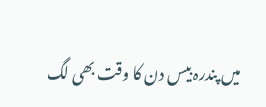میں پندرہ بیس دن کا وقت بھی لگ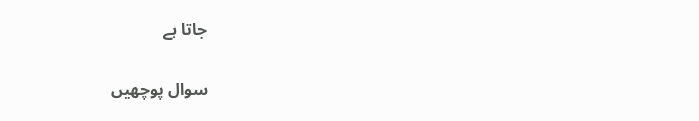جاتا ہے

سوال پوچھیں